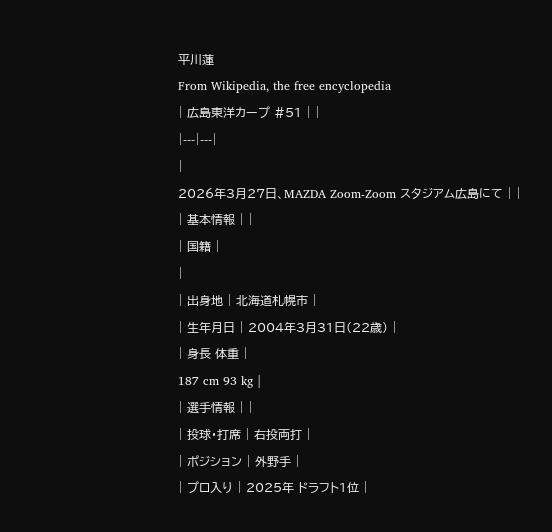平川蓮
From Wikipedia, the free encyclopedia
| 広島東洋カープ #51 | |
|---|---|
|
2026年3月27日、MAZDA Zoom-Zoom スタジアム広島にて | |
| 基本情報 | |
| 国籍 |
|
| 出身地 | 北海道札幌市 |
| 生年月日 | 2004年3月31日(22歳) |
| 身長 体重 |
187 cm 93 kg |
| 選手情報 | |
| 投球・打席 | 右投両打 |
| ポジション | 外野手 |
| プロ入り | 2025年 ドラフト1位 |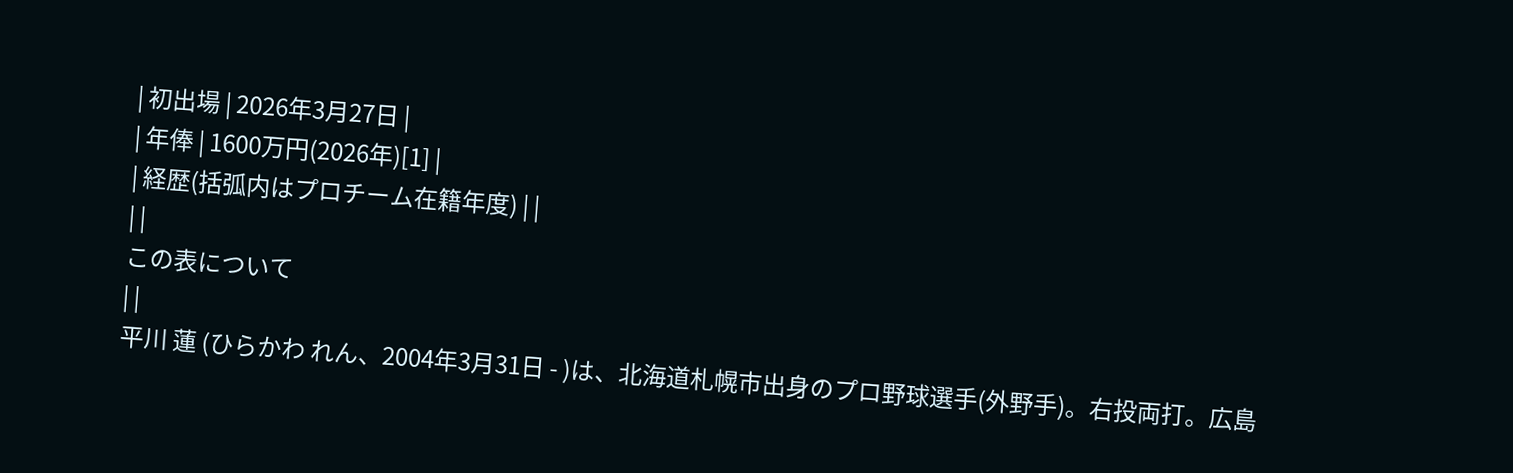| 初出場 | 2026年3月27日 |
| 年俸 | 1600万円(2026年)[1] |
| 経歴(括弧内はプロチーム在籍年度) | |
| |
この表について
| |
平川 蓮 (ひらかわ れん、2004年3月31日 - )は、北海道札幌市出身のプロ野球選手(外野手)。右投両打。広島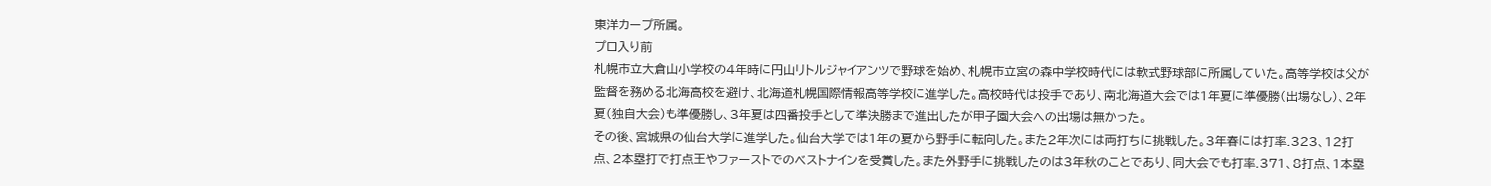東洋カープ所属。
プロ入り前
札幌市立大倉山小学校の4年時に円山リトルジャイアンツで野球を始め、札幌市立宮の森中学校時代には軟式野球部に所属していた。高等学校は父が監督を務める北海高校を避け、北海道札幌国際情報高等学校に進学した。高校時代は投手であり、南北海道大会では1年夏に準優勝(出場なし)、2年夏(独自大会)も準優勝し、3年夏は四番投手として準決勝まで進出したが甲子園大会への出場は無かった。
その後、宮城県の仙台大学に進学した。仙台大学では1年の夏から野手に転向した。また2年次には両打ちに挑戦した。3年春には打率.323、12打点、2本塁打で打点王やファーストでのベストナインを受賞した。また外野手に挑戦したのは3年秋のことであり、同大会でも打率.371、8打点、1本塁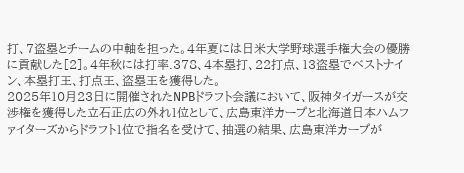打、7盗塁とチームの中軸を担った。4年夏には日米大学野球選手権大会の優勝に貢献した[2]。4年秋には打率.378、4本塁打、22打点、13盗塁でベストナイン、本塁打王、打点王、盗塁王を獲得した。
2025年10月23日に開催されたNPBドラフト会議において、阪神タイガースが交渉権を獲得した立石正広の外れ1位として、広島東洋カープと北海道日本ハムファイターズからドラフト1位で指名を受けて、抽選の結果、広島東洋カープが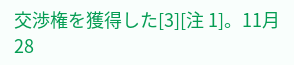交渉権を獲得した[3][注 1]。11月28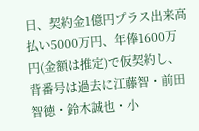日、契約金1億円プラス出来高払い5000万円、年俸1600万円(金額は推定)で仮契約し、背番号は過去に江藤智・前田智徳・鈴木誠也・小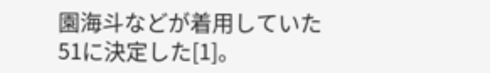園海斗などが着用していた51に決定した[1]。